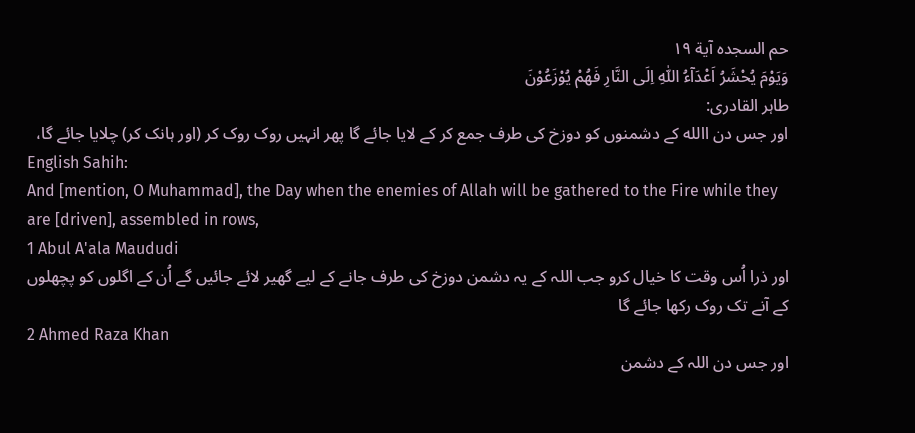حم السجدہ آية ۱۹
وَيَوْمَ يُحْشَرُ اَعْدَاۤءُ اللّٰهِ اِلَى النَّارِ فَهُمْ يُوْزَعُوْنَ
طاہر القادری:
اور جس دن االله کے دشمنوں کو دوزخ کی طرف جمع کر کے لایا جائے گا پھر انہیں روک روک کر (اور ہانک کر) چلایا جائے گا،
English Sahih:
And [mention, O Muhammad], the Day when the enemies of Allah will be gathered to the Fire while they are [driven], assembled in rows,
1 Abul A'ala Maududi
اور ذرا اُس وقت کا خیال کرو جب اللہ کے یہ دشمن دوزخ کی طرف جانے کے لیے گھیر لائے جائیں گے اُن کے اگلوں کو پچھلوں کے آنے تک روک رکھا جائے گا
2 Ahmed Raza Khan
اور جس دن اللہ کے دشمن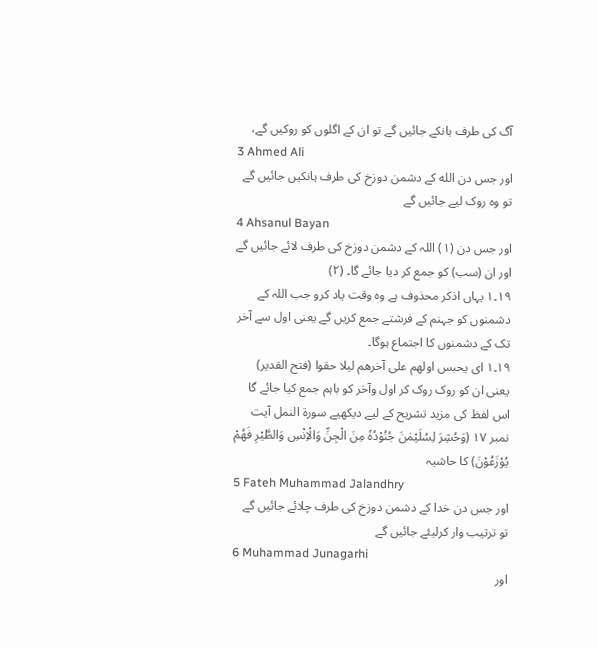آگ کی طرف ہانکے جائیں گے تو ان کے اگلوں کو روکیں گے،
3 Ahmed Ali
اور جس دن الله کے دشمن دوزخ کی طرف ہانکیں جائیں گے تو وہ روک لیے جائیں گے
4 Ahsanul Bayan
اور جس دن (١) اللہ کے دشمن دوزخ کی طرف لائے جائیں گے اور ان (سب) کو جمع کر دیا جائے گا۔ (۲)
١٩۔١ یہاں اذکر محذوف ہے وہ وقت یاد کرو جب اللہ کے دشمنوں کو جہنم کے فرشتے جمع کریں گے یعنی اول سے آخر تک کے دشمنوں کا اجتماع ہوگا۔
١٩۔١ ای یحبس اولھم علی آخرھم لیلا حقوا (فتح القدیر) یعنی ان کو روک روک کر اول وآخر کو باہم جمع کیا جائے گا اس لفظ کی مزید تشریح کے لیے دیکھیے سورۃ النمل آیت نمبر ۱۷ (وَحُشِرَ لِسُلَيْمٰنَ جُنُوْدُهٗ مِنَ الْجِنِّ وَالْاِنْسِ وَالطَّيْرِ فَهُمْ يُوْزَعُوْنَ) کا حاشیہ
5 Fateh Muhammad Jalandhry
اور جس دن خدا کے دشمن دوزخ کی طرف چلائے جائیں گے تو ترتیب وار کرلیئے جائیں گے
6 Muhammad Junagarhi
اور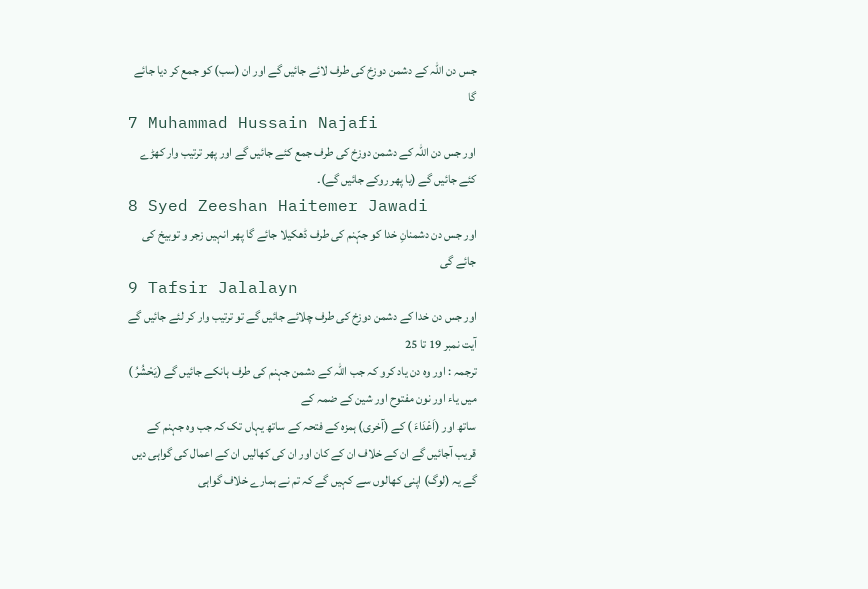جس دن اللہ کے دشمن دوزخ کی طرف لائے جائیں گے اور ان (سب) کو جمع کر دیا جائے گا
7 Muhammad Hussain Najafi
اور جس دن اللہ کے دشمن دوزخ کی طرف جمع کئے جائیں گے اور پھر ترتیب وار کھڑے کئے جائیں گے (یا پھر روکے جائیں گے)۔
8 Syed Zeeshan Haitemer Jawadi
اور جس دن دشمنانِ خدا کو جہّنم کی طرف ڈھکیلا جائے گا پھر انہیں زجر و توبیخ کی جائے گی
9 Tafsir Jalalayn
اور جس دن خدا کے دشمن دوزخ کی طرف چلائے جائیں گے تو ترتیب وار کر لئے جائیں گے
آیت نمبر 19 تا 25
ترجمہ : اور وہ دن یاد کرو کہ جب اللہ کے دشمن جہنم کی طرف ہانکے جائیں گے (یَحْشُرُ ) میں یاء اور نون مفتوح اور شین کے ضمہ کے
ساتھ اور (اَعْدَاءَ ) کے (آخری) ہمزہ کے فتحہ کے ساتھ یہاں تک کہ جب وہ جہنم کے قریب آجائیں گے ان کے خلاف ان کے کان اور ان کی کھالیں ان کے اعمال کی گواہی دیں گے یہ (لوگ) اپنی کھالوں سے کہیں گے کہ تم نے ہمارے خلاف گواہی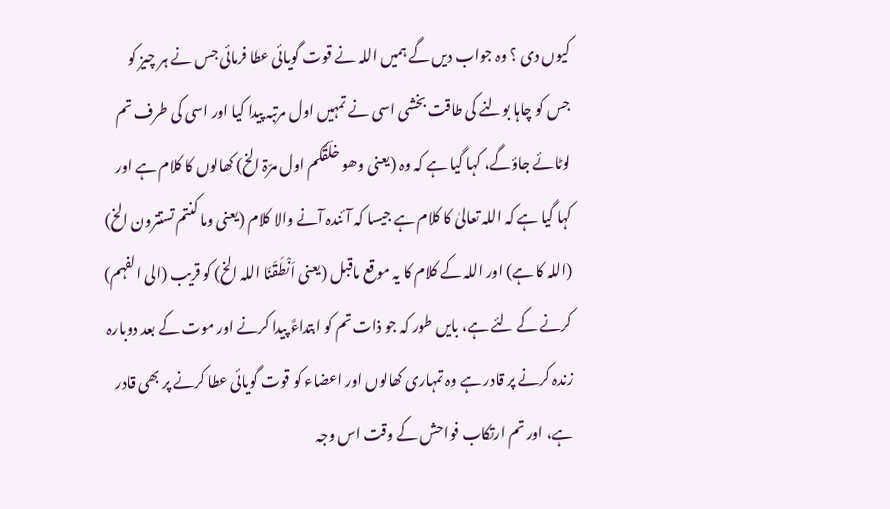کیوں دی ؟ وہ جواب دیں گے ہمیں اللہ نے قوت گویائی عطا فرمائی جس نے ہر چیز کو جس کو چاہا بولنے کی طاقت بخشی اسی نے تمہیں اول مرتبہ پیدا کیا اور اسی کی طرف تم لوٹائے جاؤگے، کہا گیا ہے کہ وہ (یعنی وھو خلَقَکم اول مرّۃ الخ) کھالوں کا کلام ہے اور کہا گیا ہے کہ اللہ تعالیٰ کا کلام ہے جیسا کہ آئندہ آنے والا کلام (یعنی وما کنتم تستترون الخ) (اللہ کا ہے) اور اللہ کے کلام کا یہ موقع ماقبل (یعنی اَنْطَقَنَا اللہ الخ) کو قریب (الی الفہم) کرنے کے لئے ہے، بایں طور کہ جو ذات تم کو ابتداءً پیدا کرنے اور موت کے بعد دوبارہ زندہ کرنے پر قادر ہے وہ تمہاری کھالوں اور اعضاء کو قوت گویائی عطا کرنے پر بھی قادر ہے، اور تم ارتکاب فواحش کے وقت اس وجہ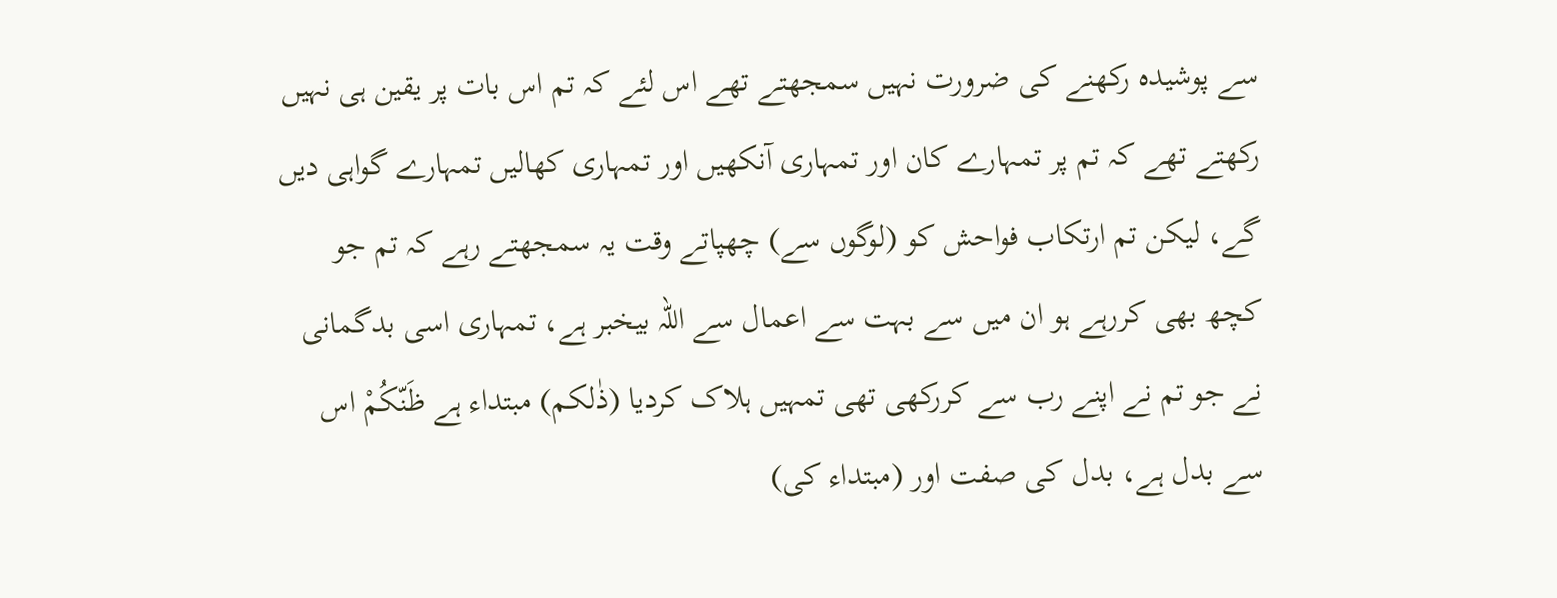سے پوشیدہ رکھنے کی ضرورت نہیں سمجھتے تھے اس لئے کہ تم اس بات پر یقین ہی نہیں رکھتے تھے کہ تم پر تمہارے کان اور تمہاری آنکھیں اور تمہاری کھالیں تمہارے گواہی دیں گے، لیکن تم ارتکاب فواحش کو (لوگوں سے) چھپاتے وقت یہ سمجھتے رہے کہ تم جو کچھ بھی کررہے ہو ان میں سے بہت سے اعمال سے اللہ بیخبر ہے، تمہاری اسی بدگمانی نے جو تم نے اپنے رب سے کررکھی تھی تمہیں ہلاک کردیا (ذٰلکم) مبتداء ہے ظَنّکُمْ اس سے بدل ہے، بدل کی صفت اور (مبتداء کی)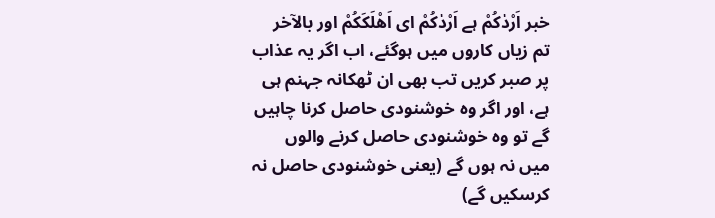خبر اَرْدٰکُمْ ہے اَرْدٰکُمْ ای اَھْلَکَکُمْ اور بالآخر تم زیاں کاروں میں ہوگئے، اب اگر یہ عذاب پر صبر کریں تب بھی ان ٹھکانہ جہنم ہی ہے، اور اگر وہ خوشنودی حاصل کرنا چاہیں گے تو وہ خوشنودی حاصل کرنے والوں میں نہ ہوں گے (یعنی خوشنودی حاصل نہ کرسکیں گے)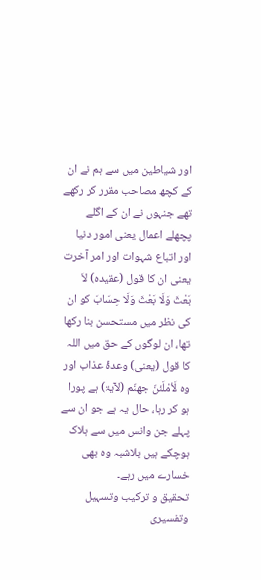اور شیاطین میں سے ہم نے ان کے کچھ مصاحب مقرر کر رکھے تھے جنہوں نے ان کے اگلے پچھلے اعمال یعنی امور دنیا اور اتباع شہوات اور امر آخرت یعنی ان کا قول (عقیدہ) لاَ بَعْثَ وَلَا بَعْثَ وَلَا حِسَابَ کو ان کی نظر میں مستحسن بنا رکھا تھا، ان لوگوں کے حق میں اللہ کا قول (یعنی) وعدۂ عذاب اور وہ لَأمْلَئنّ جھنّم (لآیۃ) ہے پورا ہو کر رہا، حال یہ ہے جو ان سے پہلے جن وانس میں سے ہلاک ہوچکے ہیں بلاشبہ وہ بھی خسارے میں رہے۔
تحقیق و ترکیب وتسہیل وتفسیری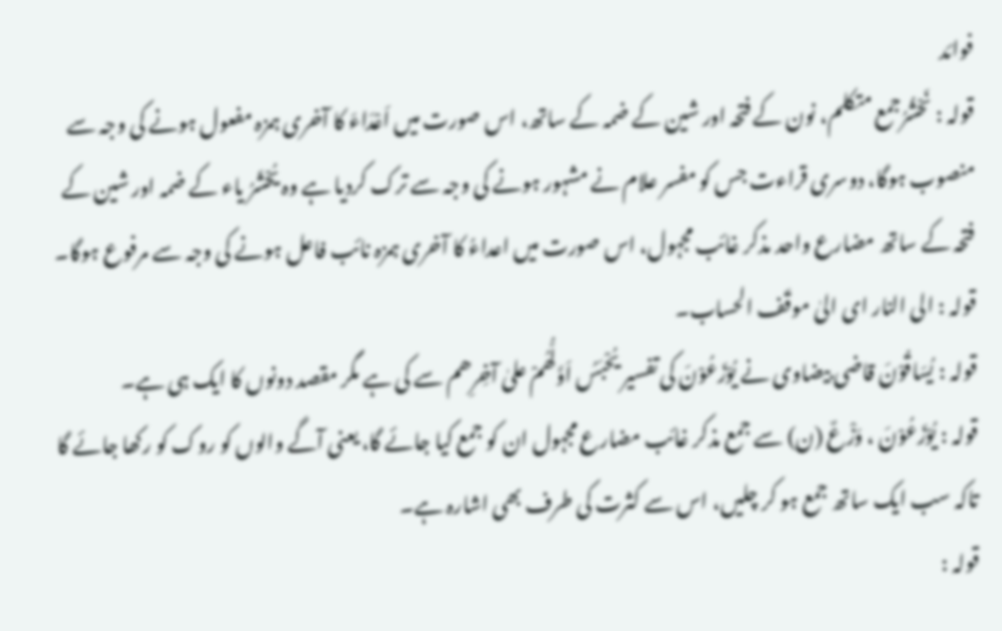فوائد
قولہ : نَحْشُرُجمع متکلم، نون کے فتحہ اور شین کے ضمہ کے ساتھ، اس صورت میں اَعْدَاءَ کا آخری ہمزہ مفعول ہونے کی وجہ سے منصوب ہوگا، دوسری قراءت جس کو مفسر علام نے مشہور ہونے کی وجہ سے ترک کردیا ہے وہ یُحْشَرُ یاء کے ضمہ اور شین کے فتحہ کے ساتھ مضارع واحد مذکر غائب مجہول، اس صورت میں اعداءُ کا آخری ہمزہ نائب فاعل ہونے کی وجہ سے مرفوع ہوگا۔
قولہ : الی النار ای الیٰ موقَف الحساب۔
قولہ : یُسَاقُوْنَ قاضی بیضاوی نے یُوْزَعُوْنَ کی تفسیر یُحْبَسُ اَوَّلُّھُمْ علیٰ آخِرِھم سے کی ہے مگر مقصد دونوں کا ایک ہی ہے۔
قولہ : یُوْزَعُوْنَ ، وَزْعٌ (ن) سے جمع مذکر غائب مضارع مجہول ان کو جمع کیا جائے گا، یعنی آگے والوں کو روک کو رکھا جائے گا تاکہ سب ایک ساتھ جمع ہو کر چلیں، اس سے کثرت کی طرف بھی اشارہ ہے۔
قولہ :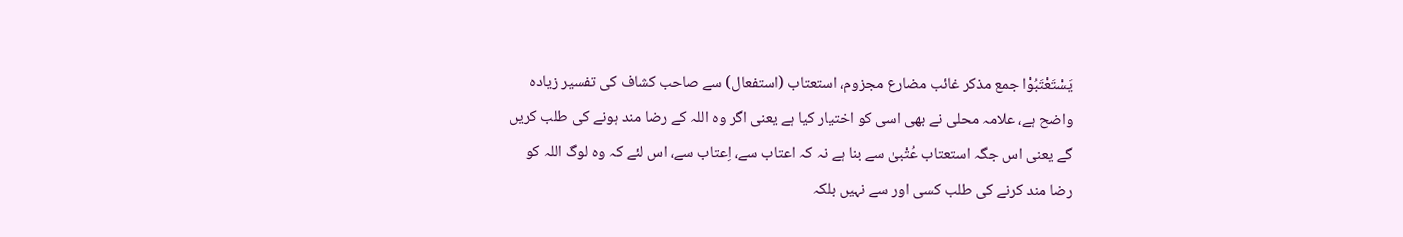یَسْتَعْتَبُوْا جمع مذکر غائب مضارع مجزوم، استعتاب (استفعال) سے صاحب کشاف کی تفسیر زیادہ واضح ہے، علامہ محلی نے بھی اسی کو اختیار کیا ہے یعنی اگر وہ اللہ کے رضا مند ہونے کی طلب کریں گے یعنی اس جگہ استعتاب عُتْبیٰ سے بنا ہے نہ کہ اعتاب سے، اِعتاب سے، اس لئے کہ وہ لوگ اللہ کو رضا مند کرنے کی طلب کسی اور سے نہیں بلکہ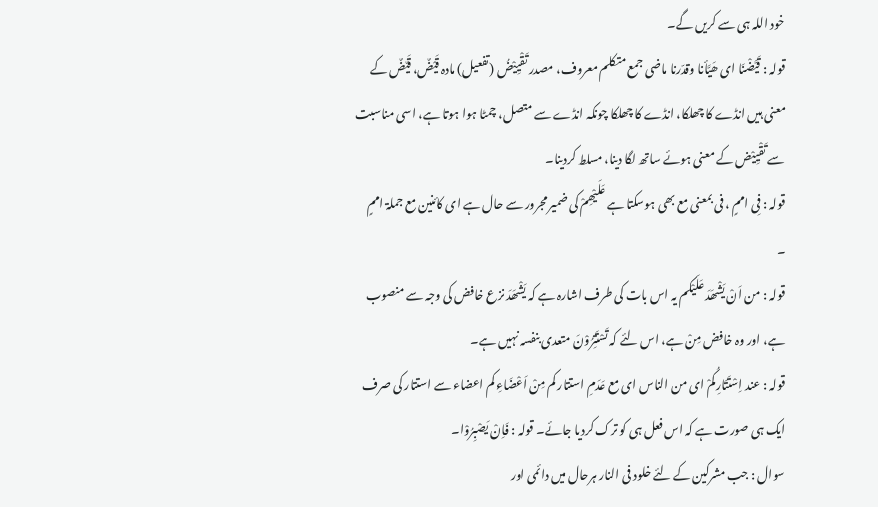خود اللہ ہی سے کریں گے۔
قولہ : قَیَّضْنَا ای ھَیَّأنا وقدّرنا ماضی جمع متکلم معروف، مصدر تَقْیِیْضُ (تفعیل) مادہ قَیْضٌ، قَیٌضٌ کے معنی ہیں انڈے کا چھلکا، انڈے کا چھلکا چونکہ انڈے سے متصل، چمٹا ہوا ہوتا ہے، اسی مناسبت سے تَقْیِیْض کے معنی ہوئے ساتھ لگا دینا، مسلط کردینا۔
قولہ : فِی اممٍ ، فی بمعنی مع بھی ہوسکتا ہے عَلَیْھِمْ کی ضمیر مجرور سے حال ہے ای کائنین مع جملۃ اممٍ ۔
قولہ : من اَنْ یَشْھَدَ عَلَیْکم یہ اس بات کی طرف اشارہ ہے کہ یَشْھَدَ نزع خافض کی وجہ سے منصوب ہے، اور وہ خافض مِنْ ہے، اس لئے کہ تَسْتَتِرُوْنَ متعدی بنفسہ نہیں ہے۔
قولہ : عند اِسْتَتَارِکُمْ ای من الناس ای مع عَدَمِ استتار کم مِنْ اَعْضَاءِ کم اعضاء سے استتار کی صرف ایک ہی صورت ہے کہ اس فعل ہی کو ترک کردیا جائے۔ قولہ : فَاِنْ یَصْبِرُوْا۔
سوال : جب مشرکین کے لئے خلود فی النار ہرحال میں دائمی اور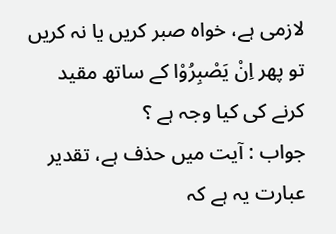لازمی ہے، خواہ صبر کریں یا نہ کریں تو پھر اِنْ یَصْبِرُوْا کے ساتھ مقید کرنے کی کیا وجہ ہے ؟
جواب : آیت میں حذف ہے، تقدیر عبارت یہ ہے کہ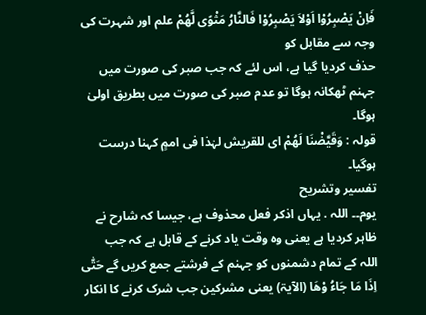فَاِنْ یَصْبِرُوْا اَوْلاَ یَصْبِرُوْا فَالنَّارُ مَثْوًی لَّھُمْ علم اور شہرت کی وجہ سے مقابل کو
حذف کردیا گیا ہے، اس لئے کہ جب صبر کی صورت میں جہنم ٹھکانہ ہوگا تو عدم صبر کی صورت میں بطریق اولیٰ ہوگا۔
قولہ : وَقَیَّضْنَا لَھُمْ ای للقریش لہٰذا فی اممٍ کہنا درست ہوگیا۔
تفسیر وتشریح
یوم۔۔ اللہ . یہاں اذکر فعل محذوف ہے، جیسا کہ شارح نے ظاہر کردیا ہے یعنی وہ وقت یاد کرنے کے قابل ہے کہ جب
اللہ کے تمام دشمنوں کو جہنم کے فرشتے جمع کریں گے حَتّٰی اِذَا مَا جَاءُ وْھَا (الآیۃ) یعنی مشرکین جب شرک کرنے کا انکار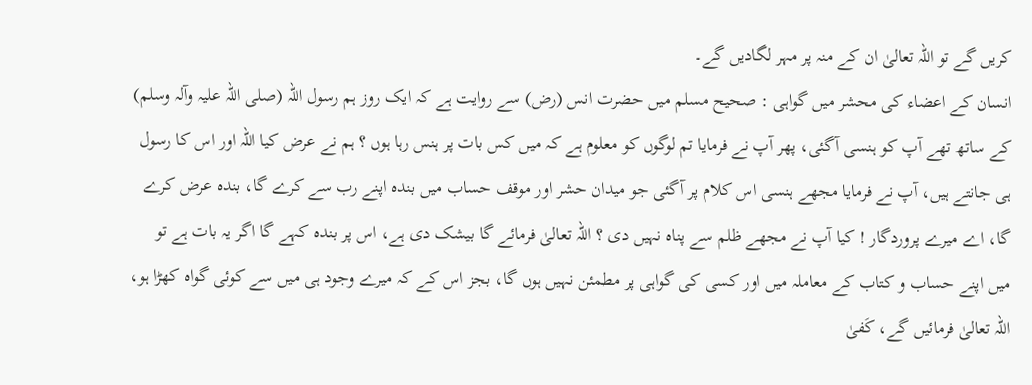کریں گے تو اللہ تعالیٰ ان کے منہ پر مہر لگادیں گے۔
انسان کے اعضاء کی محشر میں گواہی : صحیح مسلم میں حضرت انس (رض) سے روایت ہے کہ ایک روز ہم رسول اللہ (صلی اللہ علیہ وآلہ وسلم) کے ساتھ تھے آپ کو ہنسی آگئی، پھر آپ نے فرمایا تم لوگوں کو معلوم ہے کہ میں کس بات پر ہنس رہا ہوں ؟ ہم نے عرض کیا اللہ اور اس کا رسول ہی جانتے ہیں، آپ نے فرمایا مجھے ہنسی اس کلام پر آگئی جو میدان حشر اور موقف حساب میں بندہ اپنے رب سے کرے گا، بندہ عرض کرے گا، اے میرے پروردگار ! کیا آپ نے مجھے ظلم سے پناہ نہیں دی ؟ اللہ تعالیٰ فرمائے گا بیشک دی ہے، اس پر بندہ کہے گا اگر یہ بات ہے تو میں اپنے حساب و کتاب کے معاملہ میں اور کسی کی گواہی پر مطمئن نہیں ہوں گا، بجز اس کے کہ میرے وجود ہی میں سے کوئی گواہ کھڑا ہو، اللہ تعالیٰ فرمائیں گے، کَفیٰ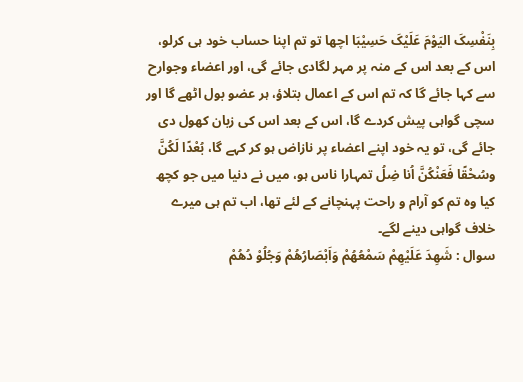بِنَفْسِکَ الیَوْمَ عَلَیْکَ حَسِیْبَا اچھا تو تم اپنا حساب خود ہی کرلو، اس کے بعد اس کے منہ پر مہر لگادی جائے گی، اور اعضاء وجوارح سے کہا جائے گا کہ تم اس کے اعمال بتلاؤ، ہر عضو بول اٹھے گا اور سچی گواہی پیش کردے گا، اس کے بعد اس کی زبان کھول دی جائے گی، تو یہ خود اپنے اعضاء پر نازاض ہو کر کہے گا، بُعْدًا لَکُنَّ وسُحْقًا فَعَنْکُنَّ اُنا ضِلُ تمہارا ناس ہو، میں نے دنیا میں جو کچھ کیا وہ تم کو آرام و راحت پہنچانے کے لئے تھا، اب تم ہی میرے خلاف گواہی دینے لگے۔
سوال : شَھِدَ عَلَیْھِمْ سَمْعُھُمْ وَاَبْصَارُھُمْ وَجُلُوْ دُھُمْ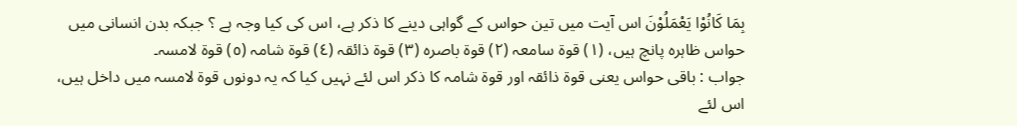بِمَا کَانُوْا یَعْمَلُوْنَ اس آیت میں تین حواس کے گواہی دینے کا ذکر ہے، اس کی کیا وجہ ہے ؟ جبکہ بدن انسانی میں حواس ظاہرہ پانچ ہیں، (١) قوۃ سامعہ (٢) قوۃ باصرہ (٣) قوۃ ذائقہ (٤) قوۃ شامہ (٥) قوۃ لامسہ۔
جواب : باقی حواس یعنی قوۃ ذائقہ اور قوۃ شامہ کا ذکر اس لئے نہیں کیا کہ یہ دونوں قوۃ لامسہ میں داخل ہیں، اس لئے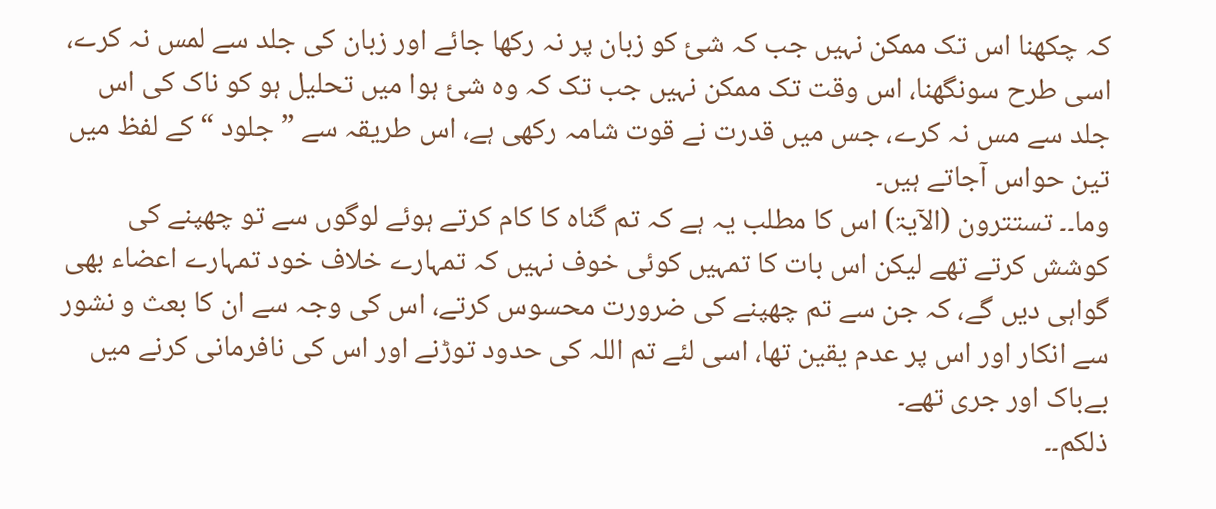کہ چکھنا اس تک ممکن نہیں جب کہ شئ کو زبان پر نہ رکھا جائے اور زبان کی جلد سے لمس نہ کرے، اسی طرح سونگھنا، اس وقت تک ممکن نہیں جب تک کہ وہ شئ ہوا میں تحلیل ہو کو ناک کی اس جلد سے مس نہ کرے، جس میں قدرت نے قوت شامہ رکھی ہے، اس طریقہ سے ” جلود “ کے لفظ میں تین حواس آجاتے ہیں۔
وما۔۔ تستترون (الآیۃ) اس کا مطلب یہ ہے کہ تم گناہ کا کام کرتے ہوئے لوگوں سے تو چھپنے کی کوشش کرتے تھے لیکن اس بات کا تمہیں کوئی خوف نہیں کہ تمہارے خلاف خود تمہارے اعضاء بھی گواہی دیں گے، کہ جن سے تم چھپنے کی ضرورت محسوس کرتے، اس کی وجہ سے ان کا بعث و نشور سے انکار اور اس پر عدم یقین تھا، اسی لئے تم اللہ کی حدود توڑنے اور اس کی نافرمانی کرنے میں بےباک اور جری تھے۔
ذلکم۔۔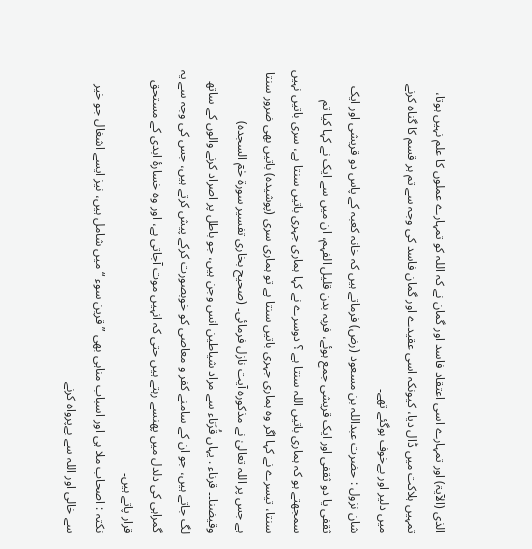الذی (الآیۃ) اور تمہارے اسی اعتقاد فاسد اور گمان نے کہ اللہ کو تمہارے عملوں کا علم نہیں ہوتا، تمہیں ہلاکت میں ڈال دیا، کیونکہ اسی عقیدے اور گمان فاسد کی وجہ سے تم ہر قسم کا گناہ کرنے میں دلیر اور بےخوف ہوگئے تھے۔
شان نزول : حضرت عبداللہ بن مسعود (رض) فرماتے ہیں کہ خانہ کعبہ کے پاس دو قریشی اور ایک ثقفی یا دو ثقفی اور ایک قریشی جمع ہوئے، فربہ بدن قلیل الفہم، ان میں سے ایک نے کہا کیا تم سمجھتے ہو کہ ہماری باتیں اللہ سنتا ہے ؟ دوسرے نے کہا ہماری جہری باتیں سنتا ہے، سری باتیں نہیں سنتا، تیسرے نے کہا اگر وہ ہماری جہری باتیں سنتا ہے تو ہماری سری (پوشیدہ) باتیں بھی ضرور سنتا ہے جس پر اللہ تعالیٰ نے مذکورہ آیت نازل فرمائی۔ (صحیح بخاری تفسیر سورة حٰمٓ السجدہ)
وقیضنا۔۔ قرناء . یہاں قُرَناء سے مراد شیاطین انس وجن ہیں، جو باطل پر اصراد کرنے والوں کے ساتھ لگ جاتے ہیں، جو ان کے سامنے کفر و معاصی کو خوبصورت کرکے پیش کرتے ہیں، جس کی وجہ سے یہ گمراہی کی دلدل میں پھنسے رہتے ہیں حتی کہ انہیں موت آجاتی ہے، اور وہ خسارۂ ابدی کے مستحق قرار پاتے ہیں۔
نکتہ : اصحاب ملا ہی اور اسباب مناہی بھی ” قرین سوء “ میں شامل ہیں، نیز ایسے اشغال جو خیر سے خالی اور اللہ سے بےپرواہ کرنے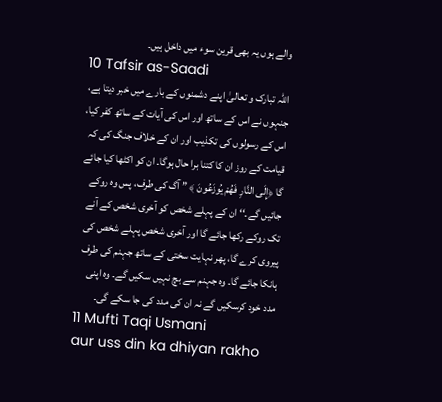والے ہوں یہ بھی قرین سوء میں داخل ہیں۔
10 Tafsir as-Saadi
اللہ تبارک و تعالیٰ اپنے دشمنوں کے بارے میں خبر دیتا ہے، جنہوں نے اس کے ساتھ اور اس کی آیات کے ساتھ کفر کیا، اس کے رسولوں کی تکذیب اور ان کے خلاف جنگ کی کہ قیامت کے روز ان کا کتنا برا حال ہوگا۔ ان کو اکٹھا کیا جائے گا ﴿إِلَى النَّارِ فَهُمْ يُوزَعُونَ ﴾ ” آگ کی طرف، پس وہ روکے جائیں گے۔‘‘ ان کے پہلے شخص کو آخری شخص کے آنے تک روکے رکھا جائے گا اور آخری شخص پہلے شخص کی پیروی کرے گا، پھر نہایت سختی کے ساتھ جہنم کی طرف ہانکا جائے گا۔ وہ جہنم سے بچ نہیں سکیں گے۔ وہ اپنی مدد خود کرسکیں گے نہ ان کی مدد کی جا سکے گی۔
11 Mufti Taqi Usmani
aur uss din ka dhiyan rakho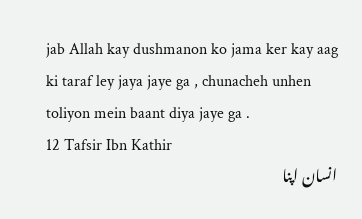jab Allah kay dushmanon ko jama ker kay aag ki taraf ley jaya jaye ga , chunacheh unhen toliyon mein baant diya jaye ga .
12 Tafsir Ibn Kathir
انسان اپنا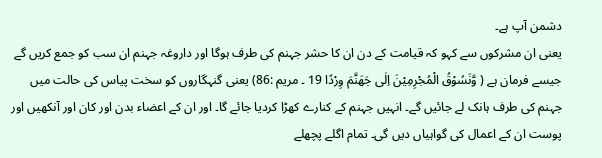دشمن آپ ہے۔
یعنی ان مشرکوں سے کہو کہ قیامت کے دن ان کا حشر جہنم کی طرف ہوگا اور داروغہ جہنم ان سب کو جمع کریں گے جیسے فرمان ہے ( وَّنَسُوْقُ الْمُجْرِمِيْنَ اِلٰى جَهَنَّمَ وِرْدًا 19 ۔ مریم :86) یعنی گنہگاروں کو سخت پیاس کی حالت میں جہنم کی طرف ہانک لے جائیں گے۔ انہیں جہنم کے کنارے کھڑا کردیا جائے گا۔ اور ان کے اعضاء بدن اور کان اور آنکھیں اور پوست ان کے اعمال کی گواہیاں دیں گی۔ تمام اگلے پچھلے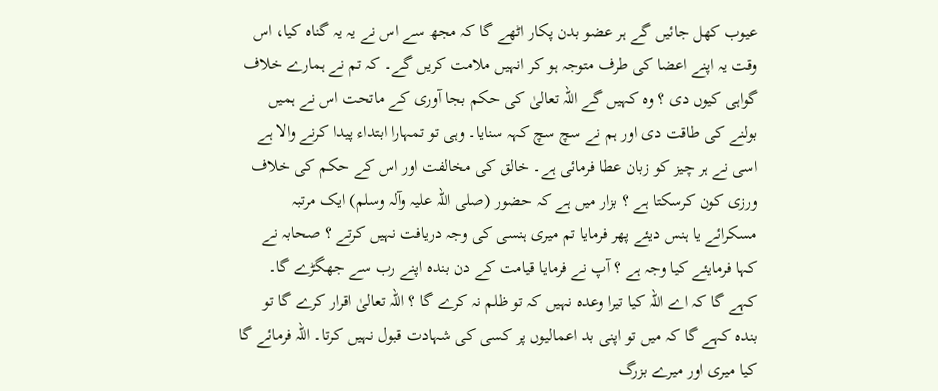عیوب کھل جائیں گے ہر عضو بدن پکار اٹھے گا کہ مجھ سے اس نے یہ یہ گناہ کیا، اس وقت یہ اپنے اعضا کی طرف متوجہ ہو کر انہیں ملامت کریں گے۔ کہ تم نے ہمارے خلاف گواہی کیوں دی ؟ وہ کہیں گے اللہ تعالیٰ کی حکم بجا آوری کے ماتحت اس نے ہمیں بولنے کی طاقت دی اور ہم نے سچ سچ کہہ سنایا۔ وہی تو تمہارا ابتداء پیدا کرنے والا ہے اسی نے ہر چیز کو زبان عطا فرمائی ہے۔ خالق کی مخالفت اور اس کے حکم کی خلاف ورزی کون کرسکتا ہے ؟ بزار میں ہے کہ حضور (صلی اللہ علیہ وآلہ وسلم) ایک مرتبہ مسکرائے یا ہنس دیئے پھر فرمایا تم میری ہنسی کی وجہ دریافت نہیں کرتے ؟ صحابہ نے کہا فرمایئے کیا وجہ ہے ؟ آپ نے فرمایا قیامت کے دن بندہ اپنے رب سے جھگڑے گا۔ کہے گا کہ اے اللہ کیا تیرا وعدہ نہیں کہ تو ظلم نہ کرے گا ؟ اللہ تعالیٰ اقرار کرے گا تو بندہ کہے گا کہ میں تو اپنی بد اعمالیوں پر کسی کی شہادت قبول نہیں کرتا۔ اللہ فرمائے گا کیا میری اور میرے بزرگ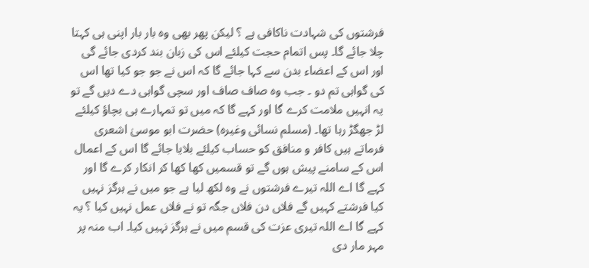فرشتوں کی شہادت ناکافی ہے ؟ لیکن پھر بھی وہ بار بار اپنی ہی کہتا چلا جائے گا۔ پس اتمام حجت کیلئے اس کی زبان بند کردی جائے گی اور اس کے اعضاء بدن سے کہا جائے گا کہ اس نے جو جو کیا تھا اس کی گواہی تم دو ۔ جب وہ صاف صاف اور سچی گواہی دے دیں گے تو یہ انہیں ملامت کرے گا اور کہے گا کہ میں تو تمہارے ہی بچاؤ کیلئے لڑ جھگڑ رہا تھا۔ (مسلم نسائی وغیرہ) حضرت ابو موسیٰ اشعری فرماتے ہیں کافر و منافق کو حساب کیلئے بلایا جائے گا اس کے اعمال اس کے سامنے پیش ہوں گے تو قسمیں کھا کھا کر انکار کرے گا اور کہے گا اے اللہ تیرے فرشتوں نے وہ لکھ لیا ہے جو میں نے ہرگز نہیں کیا فرشتے کہیں گے فلاں دن فلاں جگہ تو نے فلاں عمل نہیں کیا ؟ یہ کہے گا اے اللہ تیری عزت کی قسم میں نے ہرگز نہیں کیا۔ اب منہ پر مہر مار دی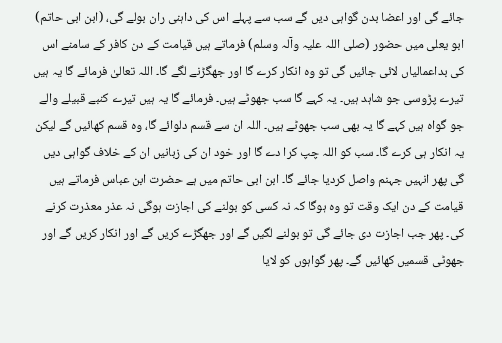جائے گی اور اعضا بدن گواہی دیں گے سب سے پہلے اس کی داہنی ران بولے گی، (ابن ابی حاتم) ابو یعلی میں حضور (صلی اللہ علیہ وآلہ وسلم) فرماتے ہیں قیامت کے دن کافر کے سامنے اس کی بداعمالیاں لائی جائیں گی تو وہ انکار کرے گا اور جھگڑنے لگے گا۔ اللہ تعالیٰ فرمائے گا یہ ہیں تیرے پڑوسی جو شاہد ہیں۔ یہ کہے گا سب جھوٹے ہیں۔ فرمائے گا یہ ہیں تیرے کنبے قبیلے والے جو گواہ ہیں کہے گا یہ بھی سب جھوٹے ہیں۔ اللہ ان سے قسم دلوائے گا، وہ قسم کھائیں گے لیکن یہ انکار ہی کرے گا۔ سب کو اللہ چپ کرا دے گا اور خود ان کی زبانیں ان کے خلاف گواہی دیں گی پھر انہیں جہنم واصل کردیا جائے گا۔ ابن ابی حاتم میں ہے حضرت ابن عباس فرماتے ہیں قیامت کے دن ایک وقت تو وہ ہوگا کہ نہ کسی کو بولنے کی اجازت ہوگی نہ عذر معذرت کرنے کی۔ پھر جب اجازت دی جائے گی تو بولنے لگیں گے اور جھگڑے کریں گے اور انکار کریں گے اور جھوٹی قسمیں کھائیں گے۔ پھر گواہوں کو لایا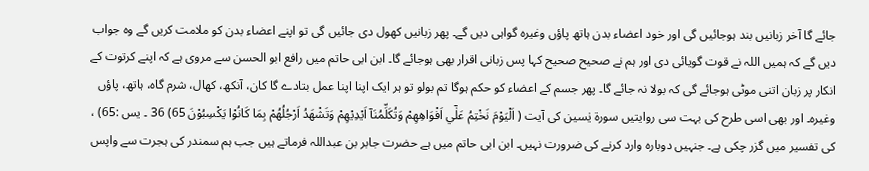جائے گا آخر زبانیں بند ہوجائیں گی اور خود اعضاء بدن ہاتھ پاؤں وغیرہ گواہی دیں گے۔ پھر زبانیں کھول دی جائیں گی تو اپنے اعضاء بدن کو ملامت کریں گے وہ جواب دیں گے کہ ہمیں اللہ نے قوت گویائی دی اور ہم نے صحیح صحیح کہا پس زبانی اقرار بھی ہوجائے گا۔ ابن ابی حاتم میں رافع ابو الحسن سے مروی ہے کہ اپنے کرتوت کے انکار پر زبان اتنی موٹی ہوجائے گی کہ بولا نہ جائے گا۔ پھر جسم کے اعضاء کو حکم ہوگا تم بولو تو ہر ایک اپنا اپنا عمل بتادے گا کان، آنکھ، کھال، شرم گاہ، ہاتھ، پاؤں وغیرہ۔ اور بھی اسی طرح کی بہت سی روایتیں سورة یٰسین کی آیت ( اَلْيَوْمَ نَخْتِمُ عَلٰٓي اَفْوَاهِهِمْ وَتُكَلِّمُنَآ اَيْدِيْهِمْ وَتَشْهَدُ اَرْجُلُهُمْ بِمَا كَانُوْا يَكْسِبُوْنَ 65) 36 ۔ يس :65) ، کی تفسیر میں گزر چکی ہے۔ جنہیں دوبارہ وارد کرنے کی ضرورت نہیں۔ ابن ابی حاتم میں ہے حضرت جابر بن عبداللہ فرماتے ہیں جب ہم سمندر کی ہجرت سے واپس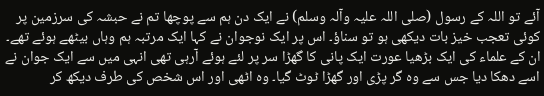آئے تو اللہ کے رسول (صلی اللہ علیہ وآلہ وسلم) نے ایک دن ہم سے پوچھا تم نے حبشہ کی سرزمین پر کوئی تعجب خیز بات دیکھی ہو تو سناؤ۔ اس پر ایک نوجوان نے کہا ایک مرتبہ ہم وہاں بیٹھے ہوئے تھے۔ ان کے علماء کی ایک بڑھیا عورت ایک پانی کا گھڑا سر پر لئے ہوئے آرہی تھی انہی میں سے ایک جوان نے اسے دھکا دیا جس سے وہ گر پڑی اور گھڑا ٹوٹ گیا۔ وہ اٹھی اور اس شخص کی طرف دیکھ کر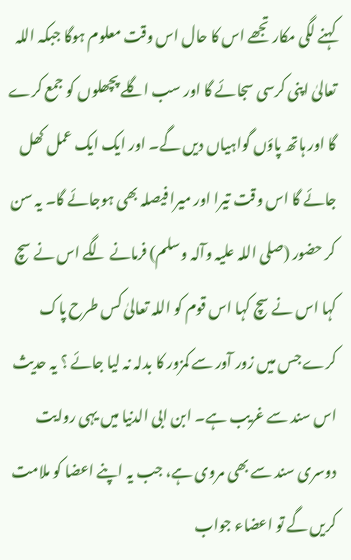کہنے لگی مکار تجھے اس کا حال اس وقت معلوم ہوگا جبکہ اللہ تعالیٰ اپنی کرسی سجائے گا اور سب اگلے پچھلوں کو جمع کرے گا اور ہاتھ پاؤں گواہیاں دیں گے۔ اور ایک ایک عمل کھل جائے گا اس وقت تیرا اور میرا فیصلہ بھی ہوجائے گا۔ یہ سن کر حضور (صلی اللہ علیہ وآلہ وسلم) فرمانے لگے اس نے سچ کہا اس نے سچ کہا اس قوم کو اللہ تعالیٰ کس طرح پاک کرے جس میں زور آور سے کمزور کا بدلہ نہ لیا جائے ؟ یہ حدیث اس سند سے غریب ہے۔ ابن ابی الدنیا میں یہی روایت دوسری سند سے بھی مروی ہے، جب یہ اپنے اعضا کو ملامت کریں گے تو اعضاء جواب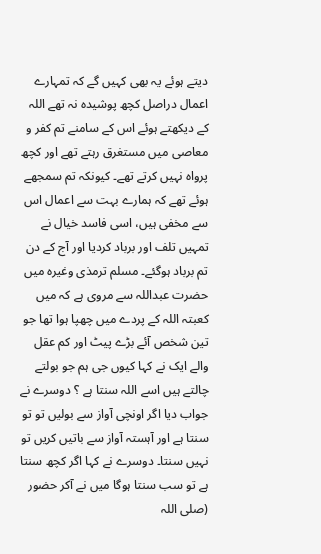دیتے ہوئے یہ بھی کہیں گے کہ تمہارے اعمال دراصل کچھ پوشیدہ نہ تھے اللہ کے دیکھتے ہوئے اس کے سامنے تم کفر و معاصی میں مستغرق رہتے تھے اور کچھ پرواہ نہیں کرتے تھے۔ کیونکہ تم سمجھے ہوئے تھے کہ ہمارے بہت سے اعمال اس سے مخفی ہیں، اسی فاسد خیال نے تمہیں تلف اور برباد کردیا اور آج کے دن تم برباد ہوگئے۔ مسلم ترمذی وغیرہ میں حضرت عبداللہ سے مروی ہے کہ میں کعبتہ اللہ کے پردے میں چھپا ہوا تھا جو تین شخص آئے بڑے پیٹ اور کم عقل والے ایک نے کہا کیوں جی ہم جو بولتے چالتے ہیں اسے اللہ سنتا ہے ؟ دوسرے نے جواب دیا اگر اونچی آواز سے بولیں تو تو سنتا ہے اور آہستہ آواز سے باتیں کریں تو نہیں سنتا۔ دوسرے نے کہا اگر کچھ سنتا ہے تو سب سنتا ہوگا میں نے آکر حضور (صلی اللہ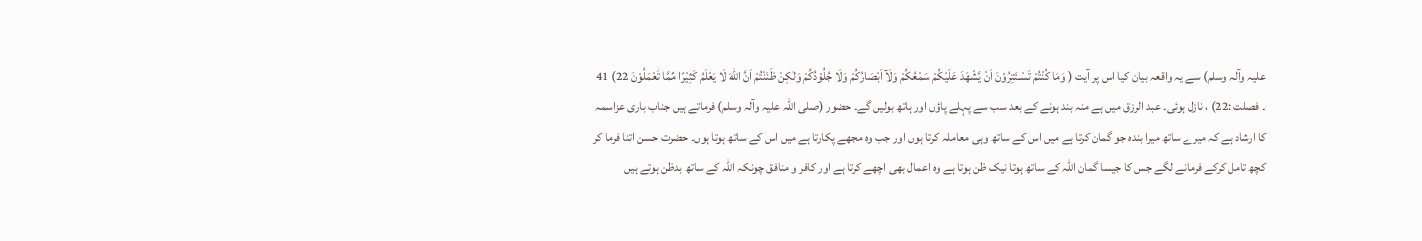علیہ وآلہ وسلم) سے یہ واقعہ بیان کیا اس پر آیت ( وَمَا كُنْتُمْ تَسْـتَتِرُوْنَ اَنْ يَّشْهَدَ عَلَيْكُمْ سَمْعُكُمْ وَلَآ اَبْصَارُكُمْ وَلَا جُلُوْدُكُمْ وَلٰكِنْ ظَنَنْتُمْ اَنَّ اللّٰهَ لَا يَعْلَمُ كَثِيْرًا مِّمَّا تَعْمَلُوْنَ 22) 41 ۔ فصلت :22) ، نازل ہوئی۔ عبد الرزق میں ہے منہ بند ہونے کے بعد سب سے پہلے پاؤں اور ہاتھ بولیں گے۔ حضور (صلی اللہ علیہ وآلہ وسلم) فرماتے ہیں جناب باری عزاسمہ کا ارشاد ہے کہ میرے ساتھ میرا بندہ جو گمان کرتا ہے میں اس کے ساتھ وہی معاملہ کرتا ہوں اور جب وہ مجھے پکارتا ہے میں اس کے ساتھ ہوتا ہوں۔ حضرت حسن اتنا فرما کر کچھ تامل کرکے فرمانے لگے جس کا جیسا گمان اللہ کے ساتھ ہوتا نیک ظن ہوتا ہے وہ اعمال بھی اچھے کرتا ہے اور کافر و منافق چونکہ اللہ کے ساتھ بدظن ہوتے ہیں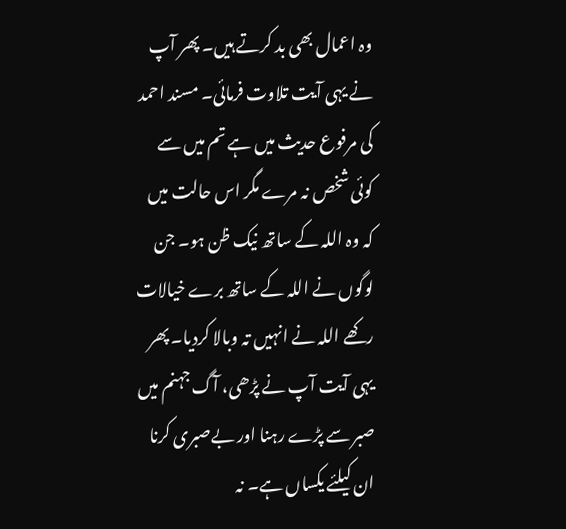وہ اعمال بھی بد کرتے ہیں۔ پھر آپ نے یہی آیت تلاوت فرمائی۔ مسند احمد کی مرفوع حدیث میں ہے تم میں سے کوئی شخص نہ مرے مگر اس حالت میں کہ وہ اللہ کے ساتھ نیک ظن ہو۔ جن لوگوں نے اللہ کے ساتھ برے خیالات رکھے اللہ نے انہیں تہ وبالا کردیا۔ پھر یہی آیت آپ نے پڑھی، آگ جہنم میں صبر سے پڑے رہنا اور بےصبری کرنا ان کیلئے یکساں ہے۔ نہ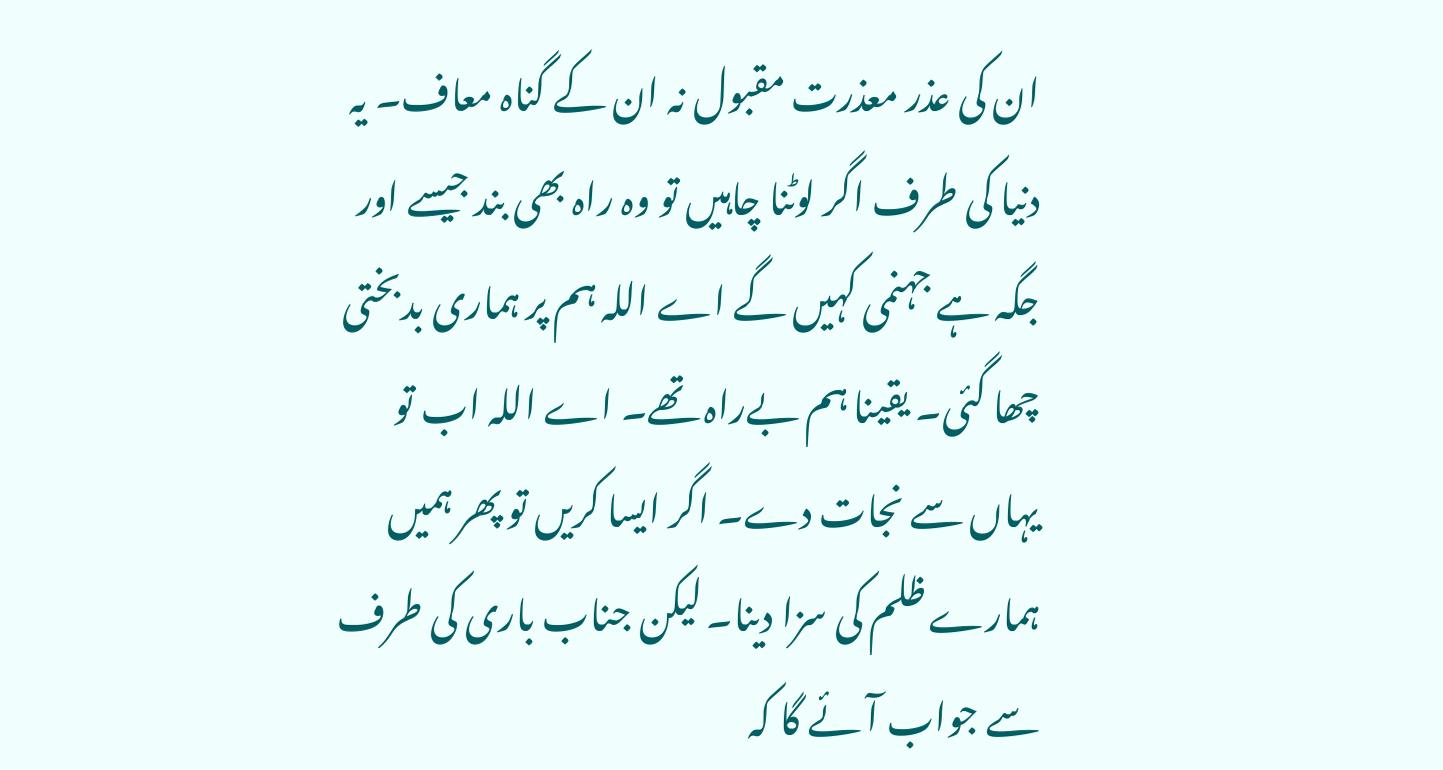ان کی عذر معذرت مقبول نہ ان کے گناہ معاف۔ یہ دنیا کی طرف اگر لوٹنا چاہیں تو وہ راہ بھی بند جیسے اور جگہ ہے جہنمی کہیں گے اے اللہ ہم پر ہماری بدبختی چھا گئی۔ یقینا ہم بےراہ تھے۔ اے اللہ اب تو یہاں سے نجات دے۔ اگر ایسا کریں تو پھر ہمیں ہمارے ظلم کی سزا دینا۔ لیکن جناب باری کی طرف سے جواب آئے گا کہ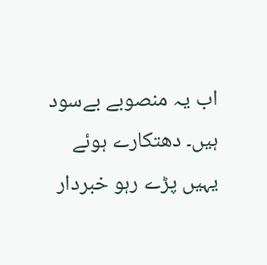اب یہ منصوبے بےسود ہیں۔ دھتکارے ہوئے یہیں پڑے رہو خبردار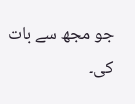جو مجھ سے بات کی۔